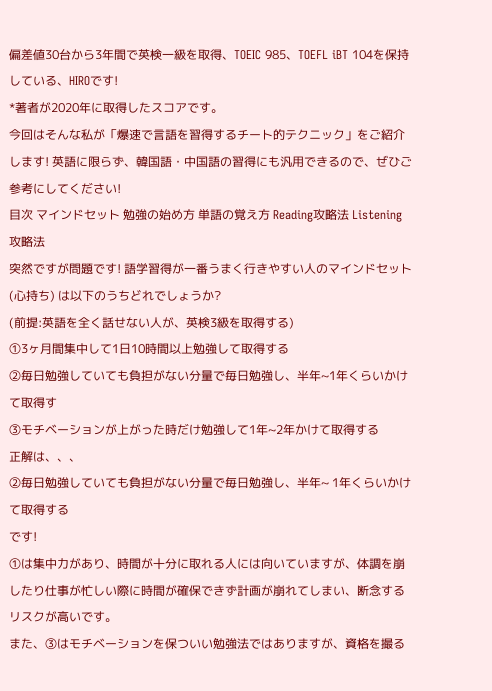偏差値30台から3年間で英検一級を取得、TOEIC 985、TOEFL iBT 104を保持している、HIROです!
*著者が2020年に取得したスコアです。
今回はそんな私が「爆速で言語を習得するチート的テクニック」をご紹介します! 英語に限らず、韓国語・中国語の習得にも汎用できるので、ぜひご参考にしてください!
目次 マインドセット 勉強の始め方 単語の覚え方 Reading攻略法 Listening攻略法
突然ですが問題です! 語学習得が一番うまく行きやすい人のマインドセット(心持ち) は以下のうちどれでしょうか?
(前提:英語を全く話せない人が、英検3級を取得する)
①3ヶ月間集中して1日10時間以上勉強して取得する
②毎日勉強していても負担がない分量で毎日勉強し、半年~1年くらいかけて取得す
③モチベーションが上がった時だけ勉強して1年~2年かけて取得する
正解は、、、
②毎日勉強していても負担がない分量で毎日勉強し、半年~ 1年くらいかけて取得する
です!
①は集中力があり、時間が十分に取れる人には向いていますが、体調を崩したり仕事が忙しい際に時間が確保できず計画が崩れてしまい、断念するリスクが高いです。
また、③はモチベーションを保ついい勉強法ではありますが、資格を撮る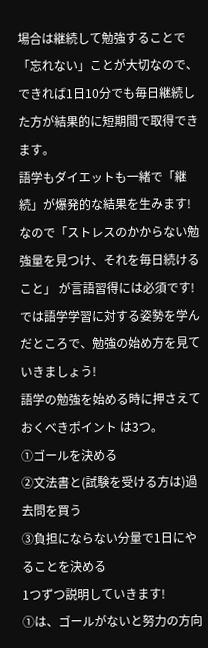場合は継続して勉強することで「忘れない」ことが大切なので、できれば1日10分でも毎日継続した方が結果的に短期間で取得できます。
語学もダイエットも一緒で「継続」が爆発的な結果を生みます! なので「ストレスのかからない勉強量を見つけ、それを毎日続けること」 が言語習得には必須です!
では語学学習に対する姿勢を学んだところで、勉強の始め方を見ていきましょう!
語学の勉強を始める時に押さえておくべきポイント は3つ。
①ゴールを決める
②文法書と(試験を受ける方は)過去問を買う
③負担にならない分量で1日にやることを決める
1つずつ説明していきます!
①は、ゴールがないと努力の方向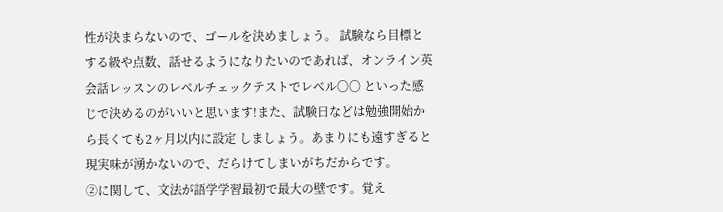性が決まらないので、ゴールを決めましょう。 試験なら目標とする級や点数、話せるようになりたいのであれば、オンライン英会話レッスンのレベルチェックテストでレベル〇〇 といった感じで決めるのがいいと思います!また、試験日などは勉強開始から長くても2ヶ月以内に設定 しましょう。あまりにも遠すぎると現実味が湧かないので、だらけてしまいがちだからです。
②に関して、文法が語学学習最初で最大の壁です。覚え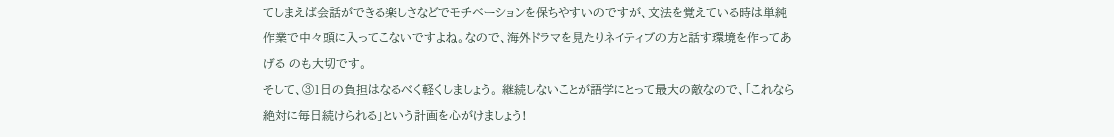てしまえば会話ができる楽しさなどでモチベーションを保ちやすいのですが、文法を覚えている時は単純作業で中々頭に入ってこないですよね。なので、海外ドラマを見たりネイティブの方と話す環境を作ってあげる のも大切です。
そして、③1日の負担はなるべく軽くしましょう。 継続しないことが語学にとって最大の敵なので、「これなら絶対に毎日続けられる」という計画を心がけましょう!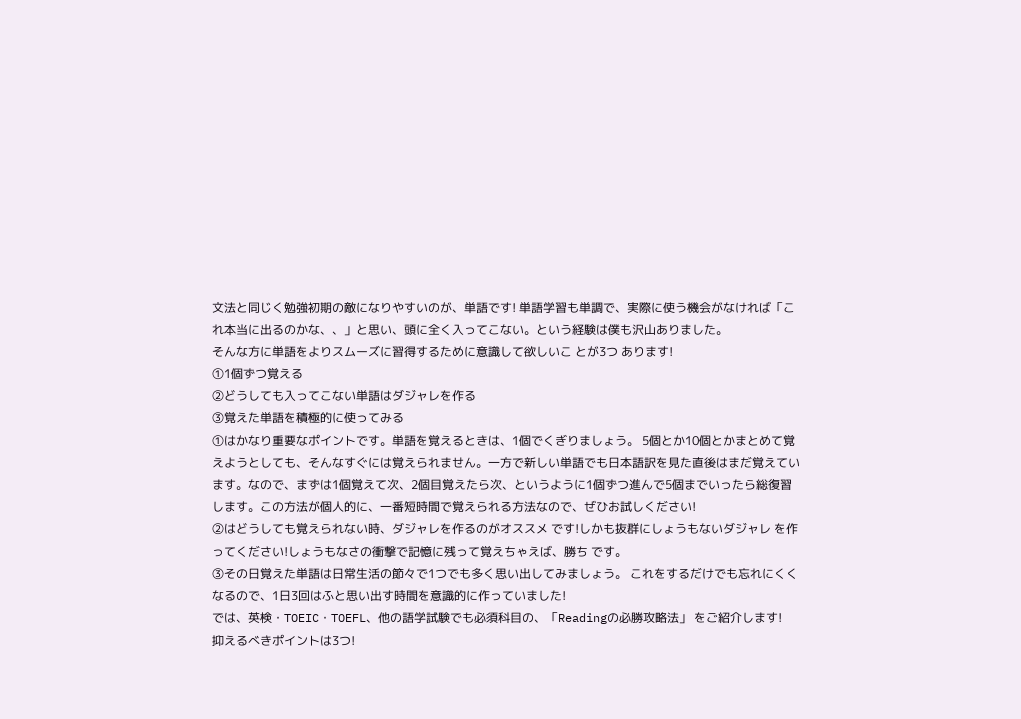文法と同じく勉強初期の敵になりやすいのが、単語です! 単語学習も単調で、実際に使う機会がなければ「これ本当に出るのかな、、」と思い、頭に全く入ってこない。という経験は僕も沢山ありました。
そんな方に単語をよりスムーズに習得するために意識して欲しいこ とが3つ あります!
①1個ずつ覚える
②どうしても入ってこない単語はダジャレを作る
③覚えた単語を積極的に使ってみる
①はかなり重要なポイントです。単語を覚えるときは、1個でくぎりましょう。 5個とか10個とかまとめて覚えようとしても、そんなすぐには覚えられません。一方で新しい単語でも日本語訳を見た直後はまだ覚えています。なので、まずは1個覚えて次、2個目覚えたら次、というように1個ずつ進んで5個までいったら総復習 します。この方法が個人的に、一番短時間で覚えられる方法なので、ぜひお試しください!
②はどうしても覚えられない時、ダジャレを作るのがオススメ です!しかも抜群にしょうもないダジャレ を作ってください!しょうもなさの衝撃で記憶に残って覚えちゃえば、勝ち です。
③その日覚えた単語は日常生活の節々で1つでも多く思い出してみましょう。 これをするだけでも忘れにくくなるので、1日3回はふと思い出す時間を意識的に作っていました!
では、英検・TOEIC・TOEFL、他の語学試験でも必須科目の、「Readingの必勝攻略法」 をご紹介します!
抑えるべきポイントは3つ!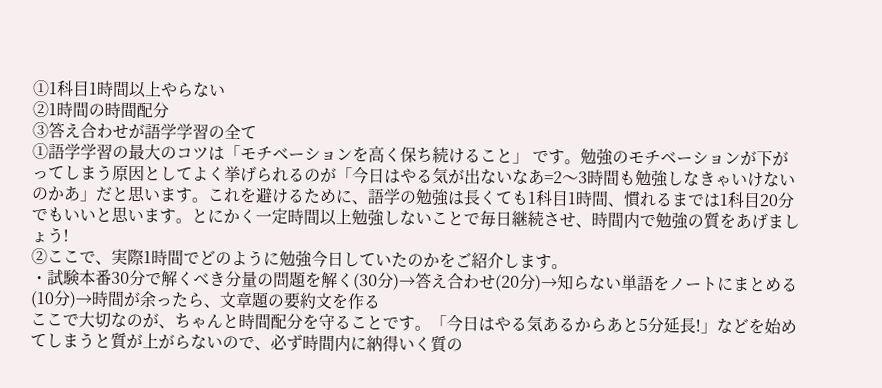①1科目1時間以上やらない
②1時間の時間配分
③答え合わせが語学学習の全て
①語学学習の最大のコツは「モチベーションを高く保ち続けること」 です。勉強のモチベーションが下がってしまう原因としてよく挙げられるのが「今日はやる気が出ないなあ=2〜3時間も勉強しなきゃいけないのかあ」だと思います。これを避けるために、語学の勉強は長くても1科目1時間、慣れるまでは1科目20分でもいいと思います。とにかく一定時間以上勉強しないことで毎日継続させ、時間内で勉強の質をあげましょう!
②ここで、実際1時間でどのように勉強今日していたのかをご紹介します。
・試験本番30分で解くべき分量の問題を解く(30分)→答え合わせ(20分)→知らない単語をノートにまとめる(10分)→時間が余ったら、文章題の要約文を作る
ここで大切なのが、ちゃんと時間配分を守ることです。「今日はやる気あるからあと5分延長!」などを始めてしまうと質が上がらないので、必ず時間内に納得いく質の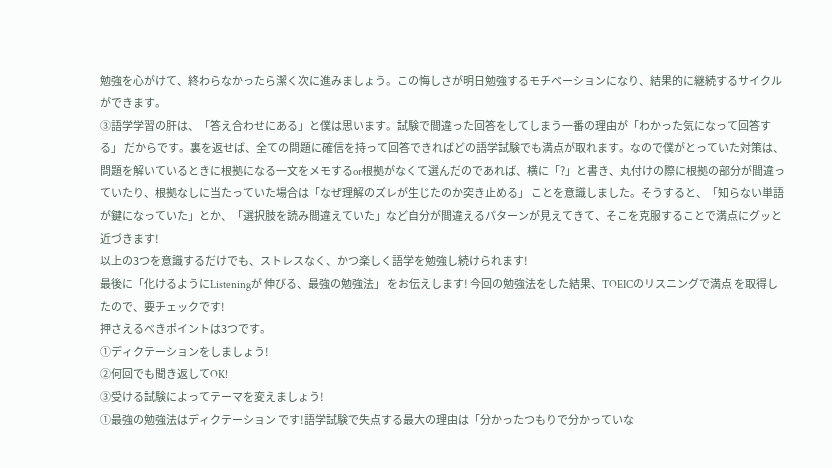勉強を心がけて、終わらなかったら潔く次に進みましょう。この悔しさが明日勉強するモチベーションになり、結果的に継続するサイクルができます。
③語学学習の肝は、「答え合わせにある」と僕は思います。試験で間違った回答をしてしまう一番の理由が「わかった気になって回答する」 だからです。裏を返せば、全ての問題に確信を持って回答できればどの語学試験でも満点が取れます。なので僕がとっていた対策は、問題を解いているときに根拠になる一文をメモするor根拠がなくて選んだのであれば、横に「?」と書き、丸付けの際に根拠の部分が間違っていたり、根拠なしに当たっていた場合は「なぜ理解のズレが生じたのか突き止める」 ことを意識しました。そうすると、「知らない単語が鍵になっていた」とか、「選択肢を読み間違えていた」など自分が間違えるパターンが見えてきて、そこを克服することで満点にグッと近づきます!
以上の3つを意識するだけでも、ストレスなく、かつ楽しく語学を勉強し続けられます!
最後に「化けるようにListeningが 伸びる、最強の勉強法」 をお伝えします! 今回の勉強法をした結果、TOEICのリスニングで満点 を取得したので、要チェックです!
押さえるべきポイントは3つです。
①ディクテーションをしましょう!
②何回でも聞き返してOK!
③受ける試験によってテーマを変えましょう!
①最強の勉強法はディクテーション です!語学試験で失点する最大の理由は「分かったつもりで分かっていな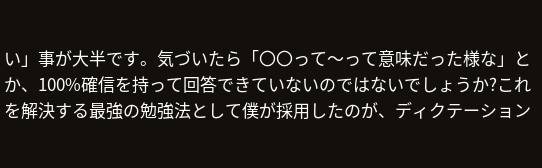い」事が大半です。気づいたら「〇〇って〜って意味だった様な」とか、100%確信を持って回答できていないのではないでしょうか?これを解決する最強の勉強法として僕が採用したのが、ディクテーション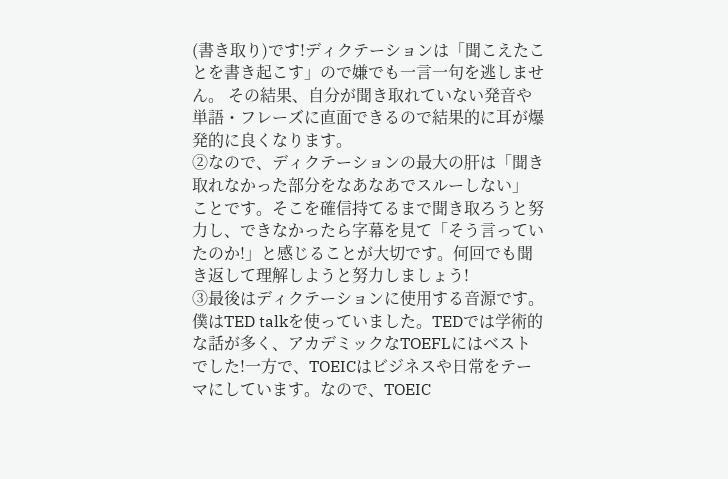(書き取り)です!ディクテーションは「聞こえたことを書き起こす」ので嫌でも一言一句を逃しません。 その結果、自分が聞き取れていない発音や単語・フレーズに直面できるので結果的に耳が爆発的に良くなります。
②なので、ディクテーションの最大の肝は「聞き取れなかった部分をなあなあでスルーしない」 ことです。そこを確信持てるまで聞き取ろうと努力し、できなかったら字幕を見て「そう言っていたのか!」と感じることが大切です。何回でも聞き返して理解しようと努力しましょう!
③最後はディクテーションに使用する音源です。僕はTED talkを使っていました。TEDでは学術的な話が多く、アカデミックなTOEFLにはベスト でした!一方で、TOEICはビジネスや日常をテーマにしています。なので、TOEIC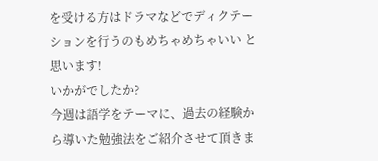を受ける方はドラマなどでディクテーションを行うのもめちゃめちゃいい と思います!
いかがでしたか?
今週は語学をテーマに、過去の経験から導いた勉強法をご紹介させて頂きま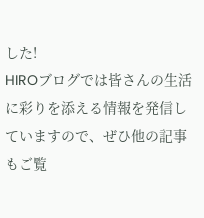した!
HIROブログでは皆さんの生活に彩りを添える情報を発信していますので、ぜひ他の記事もご覧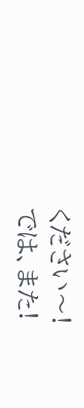ください〜!
では、また!